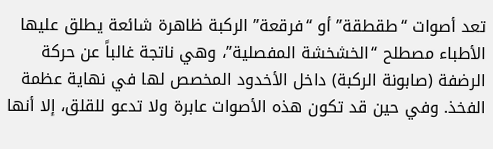تعد أصوات “طقطقة” أو “فرقعة” الركبة ظاهرة شائعة يطلق عليها الأطباء مصطلح “الخشخشة المفصلية”، وهي ناتجة غالباً عن حركة الرضفة (صابونة الركبة) داخل الأخدود المخصص لها في نهاية عظمة الفخذ. وفي حين قد تكون هذه الأصوات عابرة ولا تدعو للقلق، إلا أنها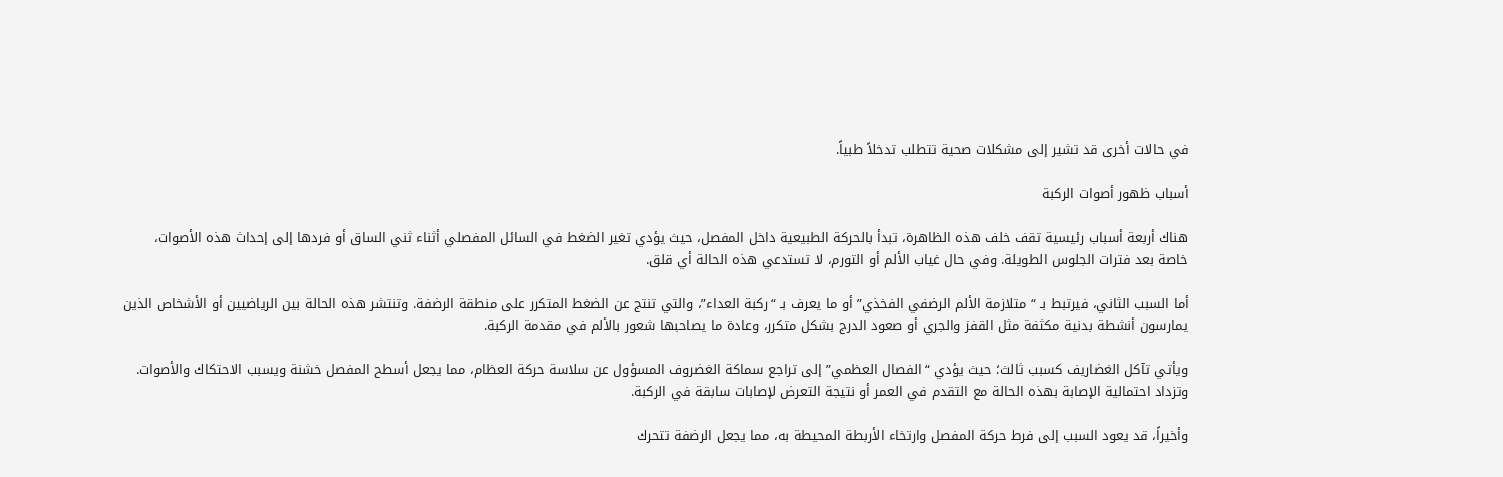في حالات أخرى قد تشير إلى مشكلات صحية تتطلب تدخلاً طبياً.

أسباب ظهور أصوات الركبة

هناك أربعة أسباب رئيسية تقف خلف هذه الظاهرة، تبدأ بالحركة الطبيعية داخل المفصل، حيث يؤدي تغير الضغط في السائل المفصلي أثناء ثني الساق أو فردها إلى إحداث هذه الأصوات، خاصة بعد فترات الجلوس الطويلة. وفي حال غياب الألم أو التورم، لا تستدعي هذه الحالة أي قلق.

أما السبب الثاني، فيرتبط بـ “متلازمة الألم الرضفي الفخذي” أو ما يعرف بـ “ركبة العداء”، والتي تنتج عن الضغط المتكرر على منطقة الرضفة. وتنتشر هذه الحالة بين الرياضيين أو الأشخاص الذين يمارسون أنشطة بدنية مكثفة مثل القفز والجري أو صعود الدرج بشكل متكرر، وعادة ما يصاحبها شعور بالألم في مقدمة الركبة.

ويأتي تآكل الغضاريف كسبب ثالث؛ حيث يؤدي “الفصال العظمي” إلى تراجع سماكة الغضروف المسؤول عن سلاسة حركة العظام، مما يجعل أسطح المفصل خشنة ويسبب الاحتكاك والأصوات. وتزداد احتمالية الإصابة بهذه الحالة مع التقدم في العمر أو نتيجة التعرض لإصابات سابقة في الركبة.

وأخيراً، قد يعود السبب إلى فرط حركة المفصل وارتخاء الأربطة المحيطة به، مما يجعل الرضفة تتحرك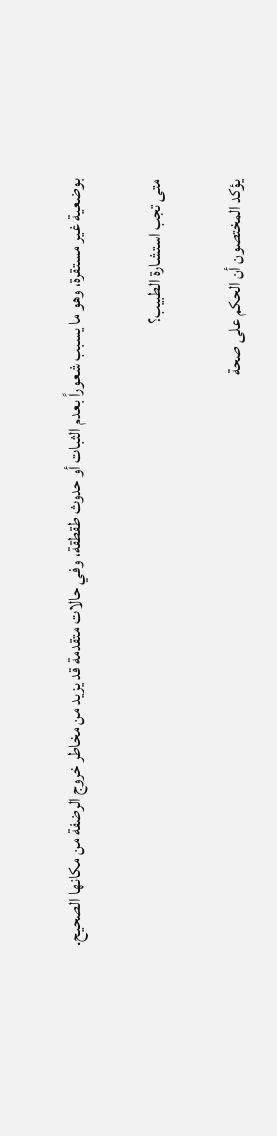بوضعية غير مستقرة، وهو ما يسبب شعوراً بعدم الثبات أو حدوث طقطقة، وفي حالات متقدمة قد يزيد من مخاطر خروج الرضفة من مكانها الصحيح.

متى تجب استشارة الطبيب؟

يؤكد المختصون أن الحكم على صحة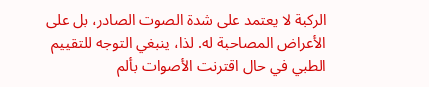الركبة لا يعتمد على شدة الصوت الصادر، بل على الأعراض المصاحبة له. لذا، ينبغي التوجه للتقييم الطبي في حال اقترنت الأصوات بألم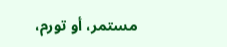مستمر، أو تورم،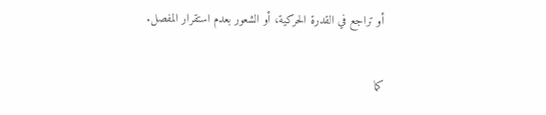أو تراجع في القدرة الحركية، أو الشعور بعدم استقرار المفصل.

كما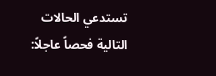تستدعي الحالات التالية فحصاً عاجلاً: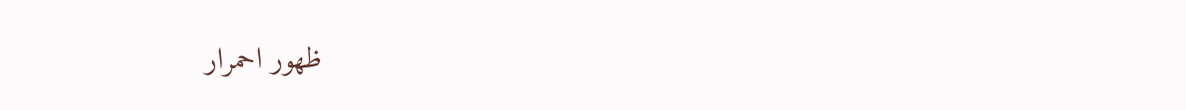ظهور احمرار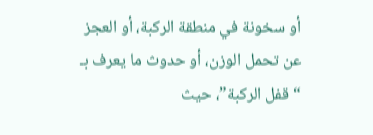أو سخونة في منطقة الركبة، أو العجز عن تحمل الوزن، أو حدوث ما يعرف بـ “قفل الركبة”، حيث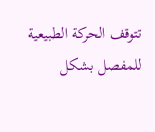تتوقف الحركة الطبيعية للمفصل بشكل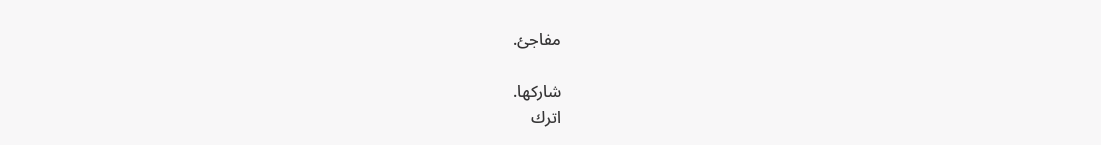مفاجئ.

شاركها.
اترك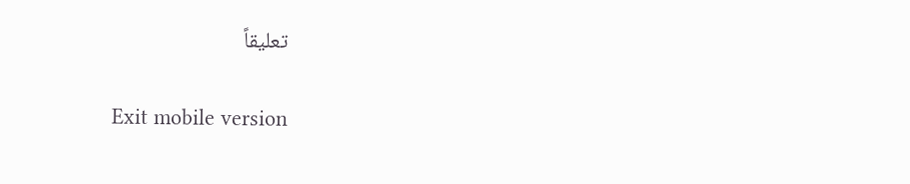تعليقاً

Exit mobile version